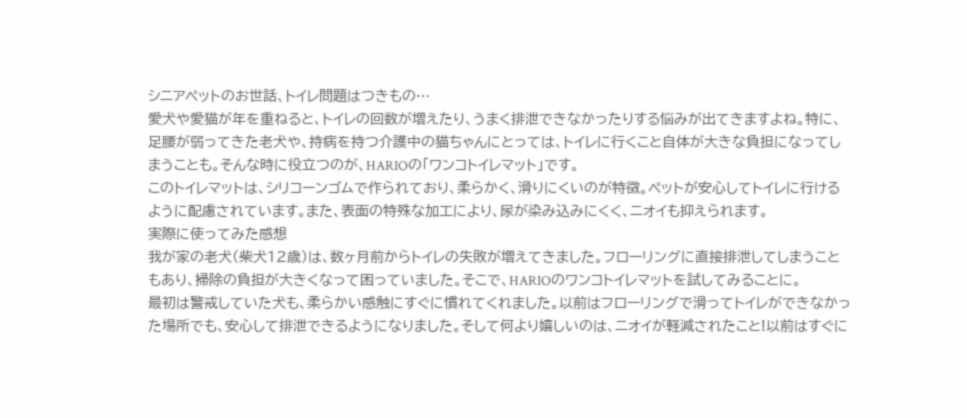シニアペットのお世話、トイレ問題はつきもの…
愛犬や愛猫が年を重ねると、トイレの回数が増えたり、うまく排泄できなかったりする悩みが出てきますよね。特に、足腰が弱ってきた老犬や、持病を持つ介護中の猫ちゃんにとっては、トイレに行くこと自体が大きな負担になってしまうことも。そんな時に役立つのが、HARIOの「ワンコトイレマット」です。
このトイレマットは、シリコーンゴムで作られており、柔らかく、滑りにくいのが特徴。ペットが安心してトイレに行けるように配慮されています。また、表面の特殊な加工により、尿が染み込みにくく、ニオイも抑えられます。
実際に使ってみた感想
我が家の老犬(柴犬12歳)は、数ヶ月前からトイレの失敗が増えてきました。フローリングに直接排泄してしまうこともあり、掃除の負担が大きくなって困っていました。そこで、HARIOのワンコトイレマットを試してみることに。
最初は警戒していた犬も、柔らかい感触にすぐに慣れてくれました。以前はフローリングで滑ってトイレができなかった場所でも、安心して排泄できるようになりました。そして何より嬉しいのは、ニオイが軽減されたこと!以前はすぐに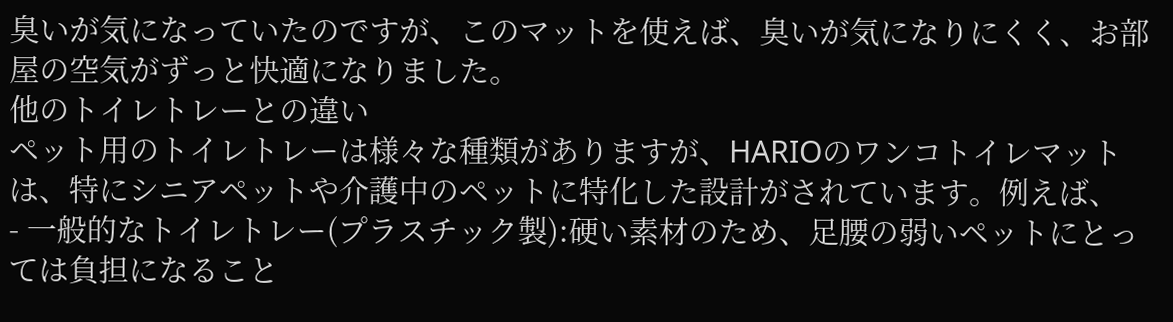臭いが気になっていたのですが、このマットを使えば、臭いが気になりにくく、お部屋の空気がずっと快適になりました。
他のトイレトレーとの違い
ペット用のトイレトレーは様々な種類がありますが、HARIOのワンコトイレマットは、特にシニアペットや介護中のペットに特化した設計がされています。例えば、
- 一般的なトイレトレー(プラスチック製):硬い素材のため、足腰の弱いペットにとっては負担になること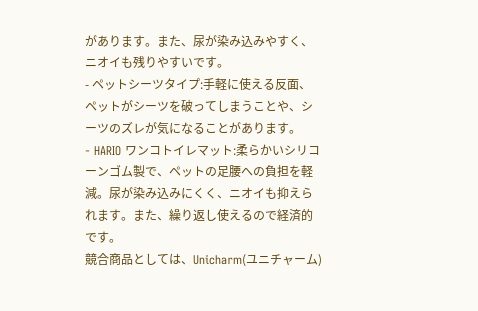があります。また、尿が染み込みやすく、ニオイも残りやすいです。
- ペットシーツタイプ:手軽に使える反面、ペットがシーツを破ってしまうことや、シーツのズレが気になることがあります。
- HARIO ワンコトイレマット:柔らかいシリコーンゴム製で、ペットの足腰への負担を軽減。尿が染み込みにくく、ニオイも抑えられます。また、繰り返し使えるので経済的です。
競合商品としては、Unicharm(ユニチャーム)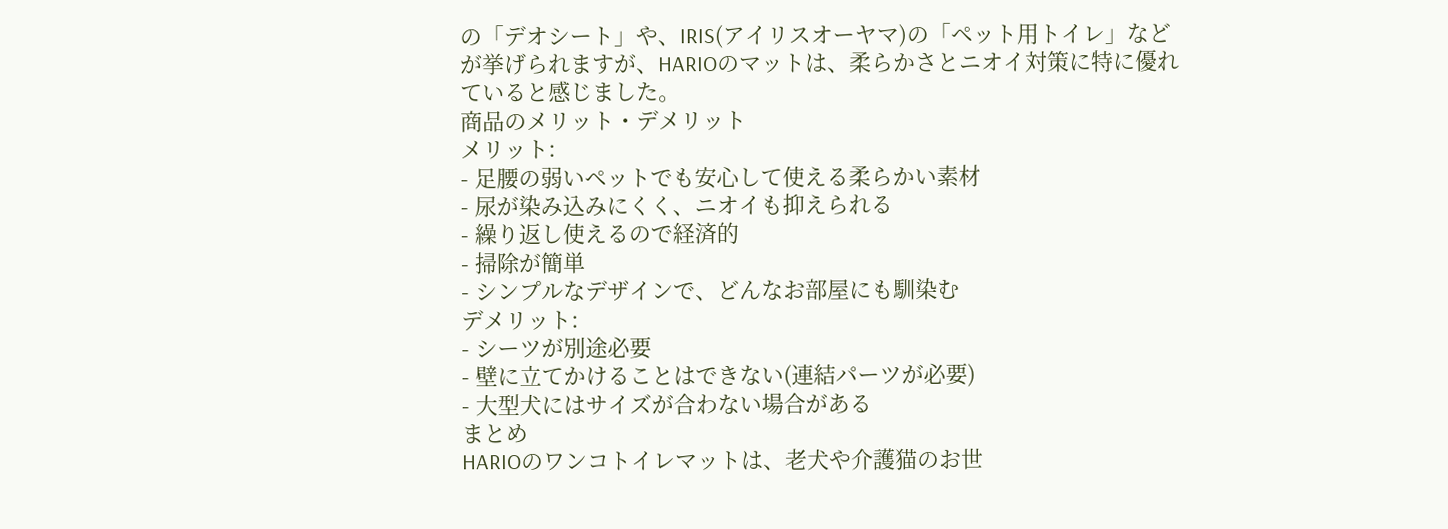の「デオシート」や、IRIS(アイリスオーヤマ)の「ペット用トイレ」などが挙げられますが、HARIOのマットは、柔らかさとニオイ対策に特に優れていると感じました。
商品のメリット・デメリット
メリット:
- 足腰の弱いペットでも安心して使える柔らかい素材
- 尿が染み込みにくく、ニオイも抑えられる
- 繰り返し使えるので経済的
- 掃除が簡単
- シンプルなデザインで、どんなお部屋にも馴染む
デメリット:
- シーツが別途必要
- 壁に立てかけることはできない(連結パーツが必要)
- 大型犬にはサイズが合わない場合がある
まとめ
HARIOのワンコトイレマットは、老犬や介護猫のお世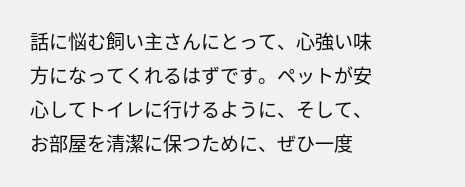話に悩む飼い主さんにとって、心強い味方になってくれるはずです。ペットが安心してトイレに行けるように、そして、お部屋を清潔に保つために、ぜひ一度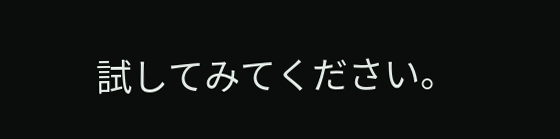試してみてください。